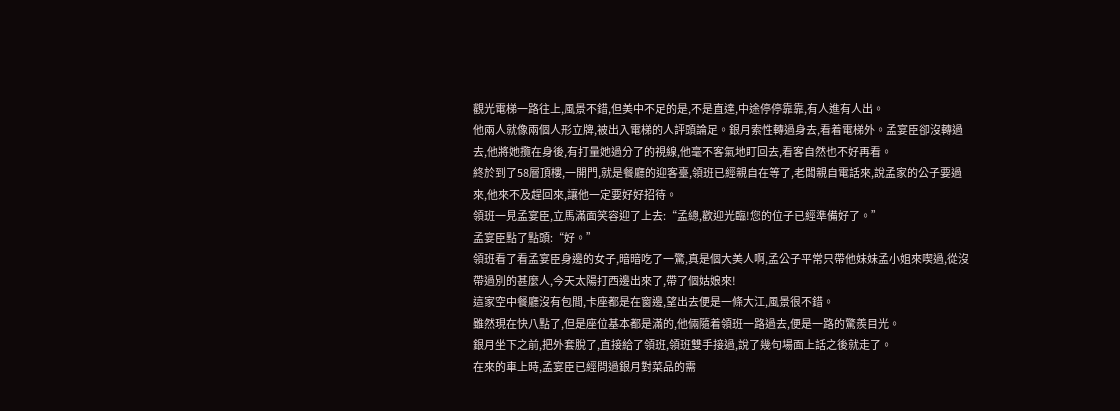觀光電梯一路往上,風景不錯,但美中不足的是,不是直達,中途停停靠靠,有人進有人出。
他兩人就像兩個人形立牌,被出入電梯的人評頭論足。銀月索性轉過身去,看着電梯外。孟宴臣卻沒轉過去,他將她攬在身後,有打量她過分了的視線,他毫不客氣地盯回去,看客自然也不好再看。
終於到了58層頂樓,一開門,就是餐廳的迎客臺,領班已經親自在等了,老闆親自電話來,說孟家的公子要過來,他來不及趕回來,讓他一定要好好招待。
領班一見孟宴臣,立馬滿面笑容迎了上去:“孟總,歡迎光臨!您的位子已經準備好了。”
孟宴臣點了點頭:“好。”
領班看了看孟宴臣身邊的女子,暗暗吃了一驚,真是個大美人啊,孟公子平常只帶他妹妹孟小姐來喫過,從沒帶過別的甚麼人,今天太陽打西邊出來了,帶了個姑娘來!
這家空中餐廳沒有包間,卡座都是在窗邊,望出去便是一條大江,風景很不錯。
雖然現在快八點了,但是座位基本都是滿的,他倆隨着領班一路過去,便是一路的驚羨目光。
銀月坐下之前,把外套脫了,直接給了領班,領班雙手接過,說了幾句場面上話之後就走了。
在來的車上時,孟宴臣已經問過銀月對菜品的需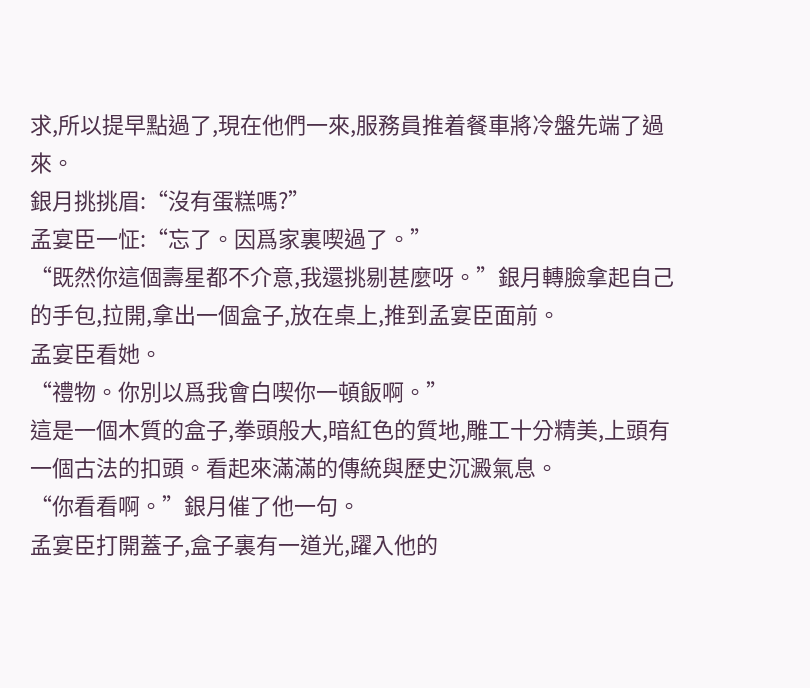求,所以提早點過了,現在他們一來,服務員推着餐車將冷盤先端了過來。
銀月挑挑眉:“沒有蛋糕嗎?”
孟宴臣一怔:“忘了。因爲家裏喫過了。”
“既然你這個壽星都不介意,我還挑剔甚麼呀。”銀月轉臉拿起自己的手包,拉開,拿出一個盒子,放在桌上,推到孟宴臣面前。
孟宴臣看她。
“禮物。你別以爲我會白喫你一頓飯啊。”
這是一個木質的盒子,拳頭般大,暗紅色的質地,雕工十分精美,上頭有一個古法的扣頭。看起來滿滿的傳統與歷史沉澱氣息。
“你看看啊。”銀月催了他一句。
孟宴臣打開蓋子,盒子裏有一道光,躍入他的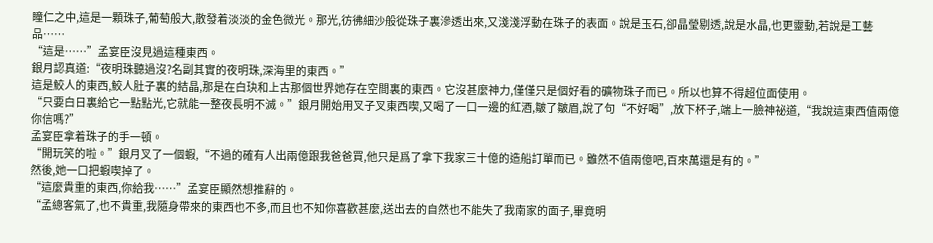瞳仁之中,這是一顆珠子,葡萄般大,散發着淡淡的金色微光。那光,彷彿細沙般從珠子裏滲透出來,又淺淺浮動在珠子的表面。說是玉石,卻晶瑩剔透,說是水晶,也更靈動,若說是工藝品……
“這是……”孟宴臣沒見過這種東西。
銀月認真道:“夜明珠聽過沒?名副其實的夜明珠,深海里的東西。”
這是鮫人的東西,鮫人肚子裏的結晶,那是在白玦和上古那個世界她存在空間裏的東西。它沒甚麼神力,僅僅只是個好看的礦物珠子而已。所以也算不得超位面使用。
“只要白日裏給它一點點光,它就能一整夜長明不滅。”銀月開始用叉子叉東西喫,又喝了一口一邊的紅酒,皺了皺眉,說了句“不好喝”,放下杯子,端上一臉神祕道,“我說這東西值兩億你信嗎?”
孟宴臣拿着珠子的手一頓。
“開玩笑的啦。”銀月叉了一個蝦,“不過的確有人出兩億跟我爸爸買,他只是爲了拿下我家三十億的造船訂單而已。雖然不值兩億吧,百來萬還是有的。”
然後,她一口把蝦喫掉了。
“這麼貴重的東西,你給我……”孟宴臣顯然想推辭的。
“孟總客氣了,也不貴重,我隨身帶來的東西也不多,而且也不知你喜歡甚麼,送出去的自然也不能失了我南家的面子,畢竟明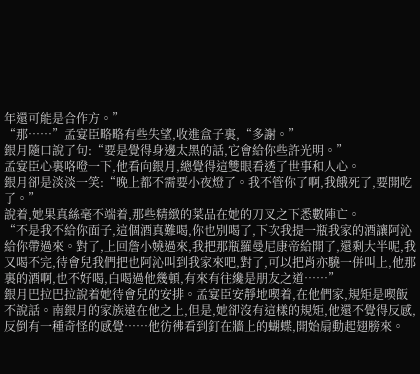年還可能是合作方。”
“那……”孟宴臣略略有些失望,收進盒子裏,“多謝。”
銀月隨口說了句:“要是覺得身邊太黑的話,它會給你些許光明。”
孟宴臣心裏咯噔一下,他看向銀月,總覺得這雙眼看透了世事和人心。
銀月卻是淡淡一笑:“晚上都不需要小夜燈了。我不管你了啊,我餓死了,要開吃了。”
說着,她果真絲毫不端着,那些精緻的菜品在她的刀叉之下悉數陣亡。
“不是我不給你面子,這個酒真難喝,你也別喝了,下次我提一瓶我家的酒讓阿沁給你帶過來。對了,上回詹小嬈過來,我把那瓶羅曼尼康帝給開了,還剩大半呢,我又喝不完,待會兒我們把也阿沁叫到我家來吧,對了,可以把肖亦驍一併叫上,他那裏的酒啊,也不好喝,白喝過他幾頓,有來有往纔是朋友之道……”
銀月巴拉巴拉說着她待會兒的安排。孟宴臣安靜地喫着,在他們家,規矩是喫飯不說話。南銀月的家族遠在他之上,但是,她卻沒有這樣的規矩,他還不覺得反感,反倒有一種奇怪的感覺……他彷彿看到釘在牆上的蝴蝶,開始扇動起翅膀來。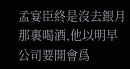孟宴臣終是沒去銀月那裏喝酒,他以明早公司要開會爲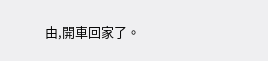由,開車回家了。